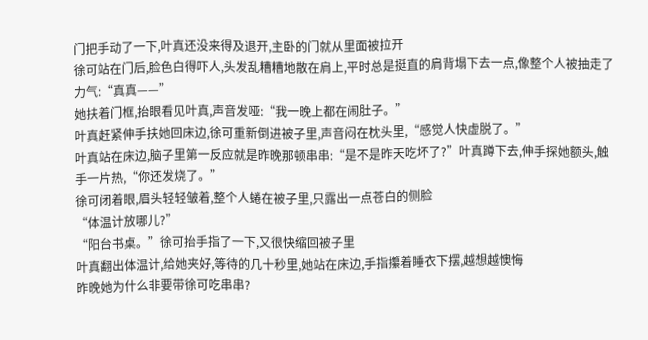门把手动了一下,叶真还没来得及退开,主卧的门就从里面被拉开
徐可站在门后,脸色白得吓人,头发乱糟糟地散在肩上,平时总是挺直的肩背塌下去一点,像整个人被抽走了力气:“真真——”
她扶着门框,抬眼看见叶真,声音发哑:“我一晚上都在闹肚子。”
叶真赶紧伸手扶她回床边,徐可重新倒进被子里,声音闷在枕头里,“感觉人快虚脱了。”
叶真站在床边,脑子里第一反应就是昨晚那顿串串:“是不是昨天吃坏了?”叶真蹲下去,伸手探她额头,触手一片热,“你还发烧了。”
徐可闭着眼,眉头轻轻皱着,整个人蜷在被子里,只露出一点苍白的侧脸
“体温计放哪儿?”
“阳台书桌。”徐可抬手指了一下,又很快缩回被子里
叶真翻出体温计,给她夹好,等待的几十秒里,她站在床边,手指攥着睡衣下摆,越想越懊悔
昨晚她为什么非要带徐可吃串串?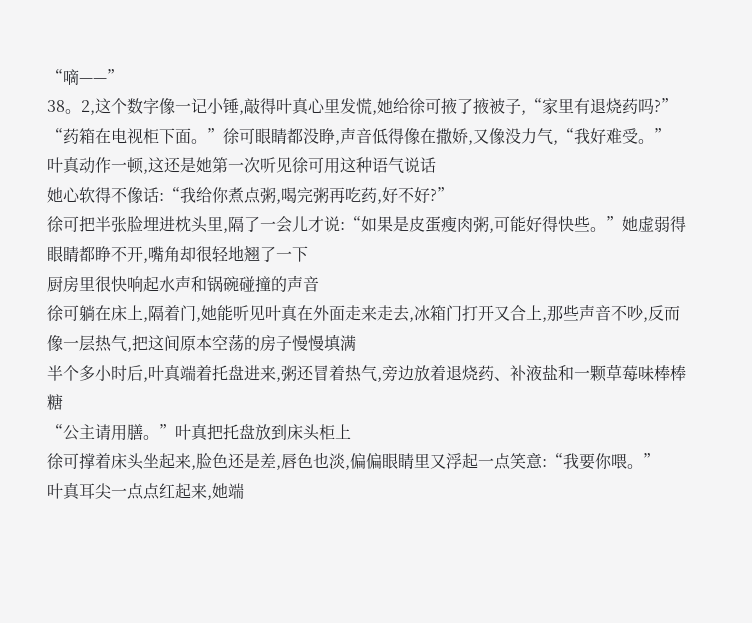“嘀——”
38。2,这个数字像一记小锤,敲得叶真心里发慌,她给徐可掖了掖被子,“家里有退烧药吗?”
“药箱在电视柜下面。”徐可眼睛都没睁,声音低得像在撒娇,又像没力气,“我好难受。”
叶真动作一顿,这还是她第一次听见徐可用这种语气说话
她心软得不像话:“我给你煮点粥,喝完粥再吃药,好不好?”
徐可把半张脸埋进枕头里,隔了一会儿才说:“如果是皮蛋瘦肉粥,可能好得快些。”她虚弱得眼睛都睁不开,嘴角却很轻地翘了一下
厨房里很快响起水声和锅碗碰撞的声音
徐可躺在床上,隔着门,她能听见叶真在外面走来走去,冰箱门打开又合上,那些声音不吵,反而像一层热气,把这间原本空荡的房子慢慢填满
半个多小时后,叶真端着托盘进来,粥还冒着热气,旁边放着退烧药、补液盐和一颗草莓味棒棒糖
“公主请用膳。”叶真把托盘放到床头柜上
徐可撑着床头坐起来,脸色还是差,唇色也淡,偏偏眼睛里又浮起一点笑意:“我要你喂。”
叶真耳尖一点点红起来,她端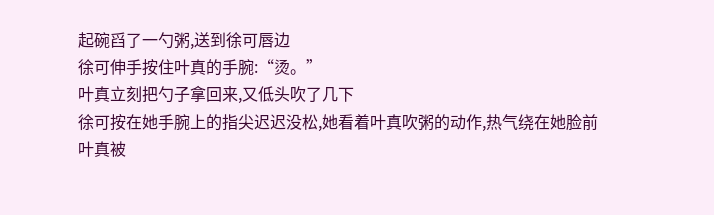起碗舀了一勺粥,送到徐可唇边
徐可伸手按住叶真的手腕:“烫。”
叶真立刻把勺子拿回来,又低头吹了几下
徐可按在她手腕上的指尖迟迟没松,她看着叶真吹粥的动作,热气绕在她脸前
叶真被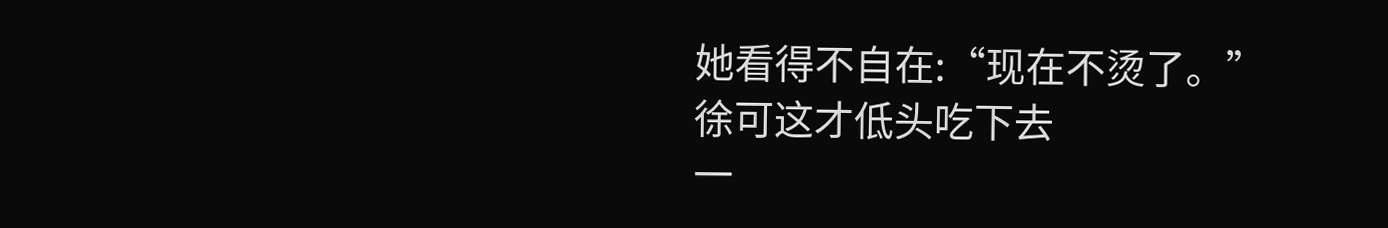她看得不自在:“现在不烫了。”
徐可这才低头吃下去
一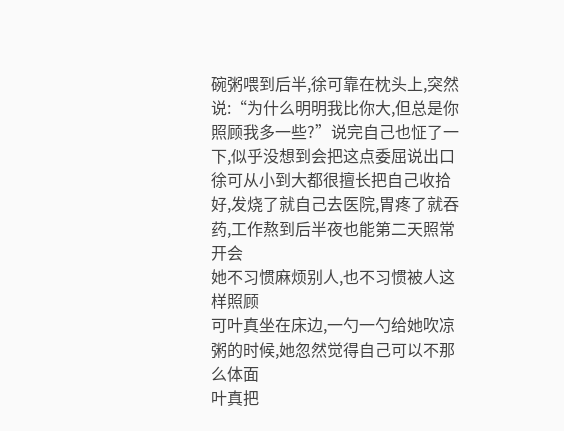碗粥喂到后半,徐可靠在枕头上,突然说:“为什么明明我比你大,但总是你照顾我多一些?”说完自己也怔了一下,似乎没想到会把这点委屈说出口
徐可从小到大都很擅长把自己收拾好,发烧了就自己去医院,胃疼了就吞药,工作熬到后半夜也能第二天照常开会
她不习惯麻烦别人,也不习惯被人这样照顾
可叶真坐在床边,一勺一勺给她吹凉粥的时候,她忽然觉得自己可以不那么体面
叶真把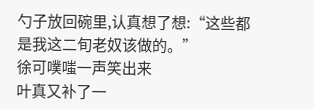勺子放回碗里,认真想了想:“这些都是我这二旬老奴该做的。”
徐可噗嗤一声笑出来
叶真又补了一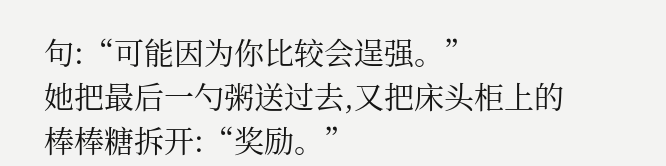句:“可能因为你比较会逞强。”
她把最后一勺粥送过去,又把床头柜上的棒棒糖拆开:“奖励。”